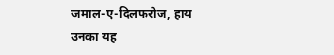जमाल-ए-दिलफरोज, हाय उनका यह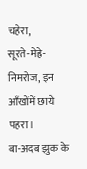चहेरा,
सूरते-मेह्रे-निमरोज, इन आँखोंमें छाये पहरा।
बा-अदब झुक के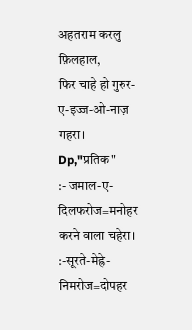अहतराम करलु फ़िलहाल,
फिर चाहे हो गुरुर-ए-इज्ज-ओ-नाज़ गहरा।
Dp,"प्रतिक"
:- जमाल-ए-दिलफरोज=मनोहर करने वाला चहेरा।
:-सूरते-मेह्रे-निमरोज=दोपहर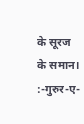के सूरज के समान।
:-गुरुर-ए-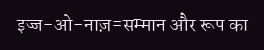इज्ज-ओ-नाज़=सम्मान और रूप का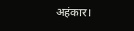अहंकार।